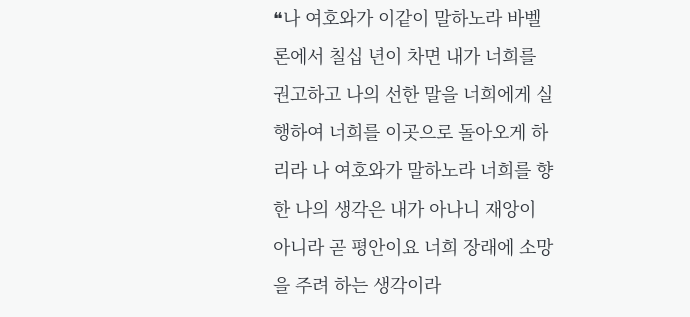❝나 여호와가 이같이 말하노라 바벨론에서 칠십 년이 차면 내가 너희를 권고하고 나의 선한 말을 너희에게 실행하여 너희를 이곳으로 돌아오게 하리라 나 여호와가 말하노라 너희를 향한 나의 생각은 내가 아나니 재앙이 아니라 곧 평안이요 너희 장래에 소망을 주려 하는 생각이라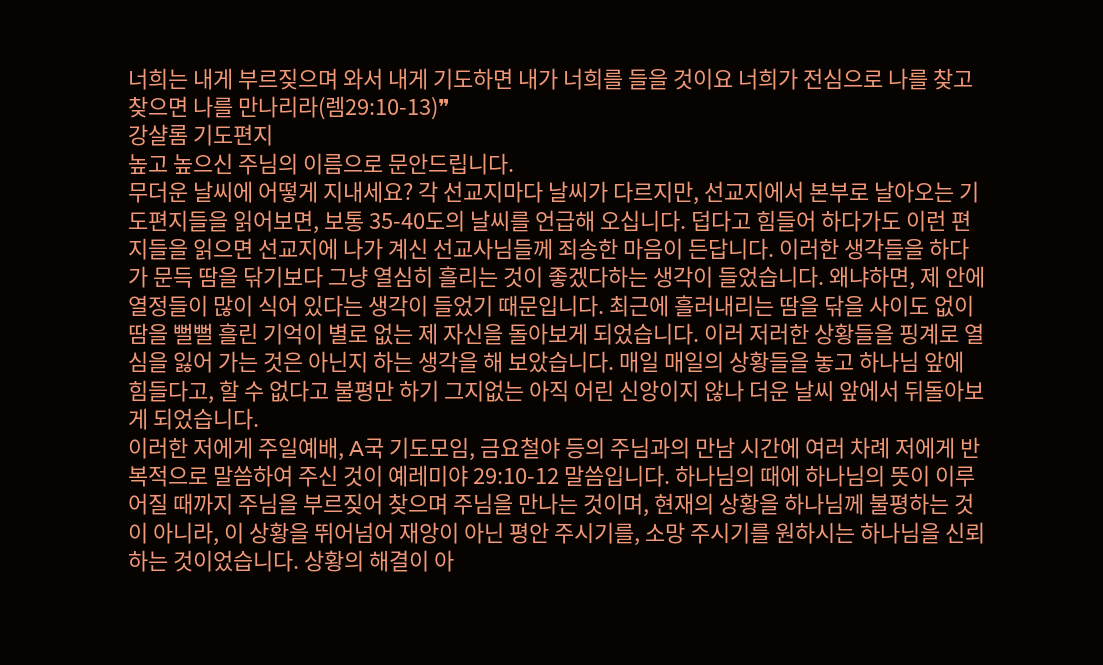너희는 내게 부르짖으며 와서 내게 기도하면 내가 너희를 들을 것이요 너희가 전심으로 나를 찾고 찾으면 나를 만나리라(렘29:10-13)❞
강샬롬 기도편지
높고 높으신 주님의 이름으로 문안드립니다.
무더운 날씨에 어떻게 지내세요? 각 선교지마다 날씨가 다르지만, 선교지에서 본부로 날아오는 기도편지들을 읽어보면, 보통 35-40도의 날씨를 언급해 오십니다. 덥다고 힘들어 하다가도 이런 편지들을 읽으면 선교지에 나가 계신 선교사님들께 죄송한 마음이 든답니다. 이러한 생각들을 하다가 문득 땀을 닦기보다 그냥 열심히 흘리는 것이 좋겠다하는 생각이 들었습니다. 왜냐하면, 제 안에 열정들이 많이 식어 있다는 생각이 들었기 때문입니다. 최근에 흘러내리는 땀을 닦을 사이도 없이 땀을 뻘뻘 흘린 기억이 별로 없는 제 자신을 돌아보게 되었습니다. 이러 저러한 상황들을 핑계로 열심을 잃어 가는 것은 아닌지 하는 생각을 해 보았습니다. 매일 매일의 상황들을 놓고 하나님 앞에 힘들다고, 할 수 없다고 불평만 하기 그지없는 아직 어린 신앙이지 않나 더운 날씨 앞에서 뒤돌아보게 되었습니다.
이러한 저에게 주일예배, A국 기도모임, 금요철야 등의 주님과의 만남 시간에 여러 차례 저에게 반복적으로 말씀하여 주신 것이 예레미야 29:10-12 말씀입니다. 하나님의 때에 하나님의 뜻이 이루어질 때까지 주님을 부르짖어 찾으며 주님을 만나는 것이며, 현재의 상황을 하나님께 불평하는 것이 아니라, 이 상황을 뛰어넘어 재앙이 아닌 평안 주시기를, 소망 주시기를 원하시는 하나님을 신뢰하는 것이었습니다. 상황의 해결이 아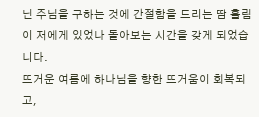닌 주님을 구하는 것에 간절함을 드리는 땀 흘림이 저에게 있었나 돌아보는 시간을 갖게 되었습니다.
뜨거운 여름에 하나님을 향한 뜨거움이 회복되고,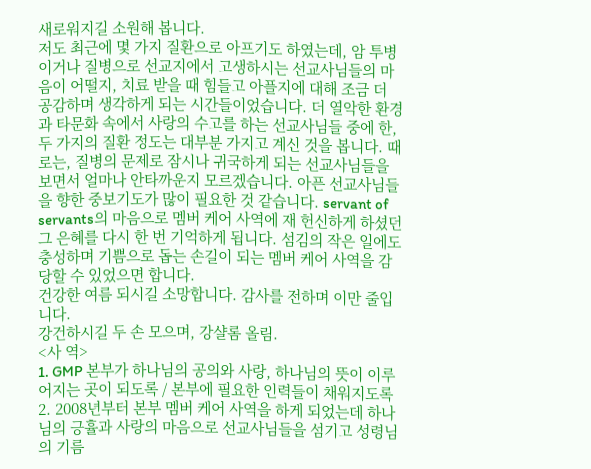새로워지길 소원해 봅니다.
저도 최근에 몇 가지 질환으로 아프기도 하였는데, 암 투병이거나 질병으로 선교지에서 고생하시는 선교사님들의 마음이 어떨지, 치료 받을 때 힘들고 아플지에 대해 조금 더 공감하며 생각하게 되는 시간들이었습니다. 더 열악한 환경과 타문화 속에서 사랑의 수고를 하는 선교사님들 중에 한,두 가지의 질환 정도는 대부분 가지고 계신 것을 봅니다. 때로는, 질병의 문제로 잠시나 귀국하게 되는 선교사님들을 보면서 얼마나 안타까운지 모르겠습니다. 아픈 선교사님들을 향한 중보기도가 많이 필요한 것 같습니다. servant of servants의 마음으로 멤버 케어 사역에 재 헌신하게 하셨던 그 은혜를 다시 한 번 기억하게 됩니다. 섬김의 작은 일에도 충성하며 기쁨으로 돕는 손길이 되는 멤버 케어 사역을 감당할 수 있었으면 합니다.
건강한 여름 되시길 소망합니다. 감사를 전하며 이만 줄입니다.
강건하시길 두 손 모으며, 강샬롬 올림.
<사 역>
1. GMP 본부가 하나님의 공의와 사랑, 하나님의 뜻이 이루어지는 곳이 되도록 / 본부에 필요한 인력들이 채워지도록
2. 2008년부터 본부 멤버 케어 사역을 하게 되었는데 하나님의 긍휼과 사랑의 마음으로 선교사님들을 섬기고 성령님의 기름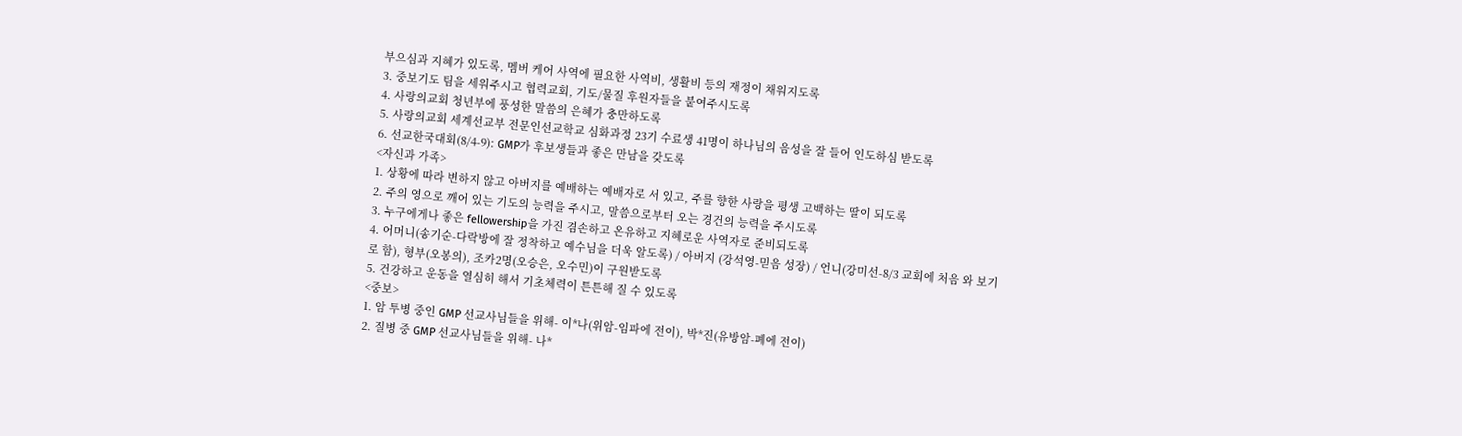부으심과 지혜가 있도록, 멤버 케어 사역에 필요한 사역비, 생활비 등의 재정이 채워지도록
3. 중보기도 팀을 세워주시고 협력교회, 기도/물질 후원자들을 붙여주시도록
4. 사랑의교회 청년부에 풍성한 말씀의 은혜가 충만하도록
5. 사랑의교회 세계선교부 전문인선교학교 심화과정 23기 수료생 41명이 하나님의 음성을 잘 들어 인도하심 받도록
6. 선교한국대회(8/4-9): GMP가 후보생들과 좋은 만남을 갖도록
<자신과 가족>
1. 상황에 따라 변하지 않고 아버지를 예배하는 예배자로 서 있고, 주를 향한 사랑을 평생 고백하는 딸이 되도록
2. 주의 영으로 깨어 있는 기도의 능력을 주시고, 말씀으로부터 오는 경건의 능력을 주시도록
3. 누구에게나 좋은 fellowership을 가진 겸손하고 온유하고 지혜로운 사역자로 준비되도록
4. 어머니(송기순-다락방에 잘 정착하고 예수님을 더욱 알도록) / 아버지 (강석영-믿음 성장) / 언니(강미선-8/3 교회에 처음 와 보기로 함), 형부(오봉의), 조카2명(오승은, 오수민)이 구원받도록
5. 건강하고 운동을 열심히 해서 기초체력이 튼튼해 질 수 있도록
<중보>
1. 암 투병 중인 GMP 선교사님들을 위해- 이*나(위암-임파에 전이), 박*진(유방암-폐에 전이)
2. 질병 중 GMP 선교사님들을 위해- 나*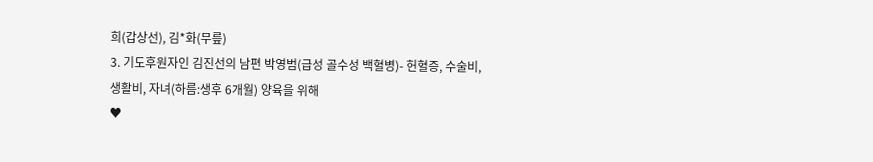희(갑상선), 김*화(무릎)
3. 기도후원자인 김진선의 남편 박영범(급성 골수성 백혈병)- 헌혈증, 수술비, 생활비, 자녀(하름:생후 6개월) 양육을 위해
♥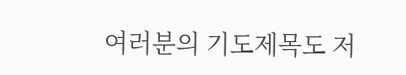여러분의 기도제목도 저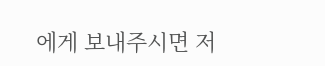에게 보내주시면 저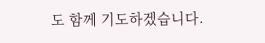도 함께 기도하겠습니다.